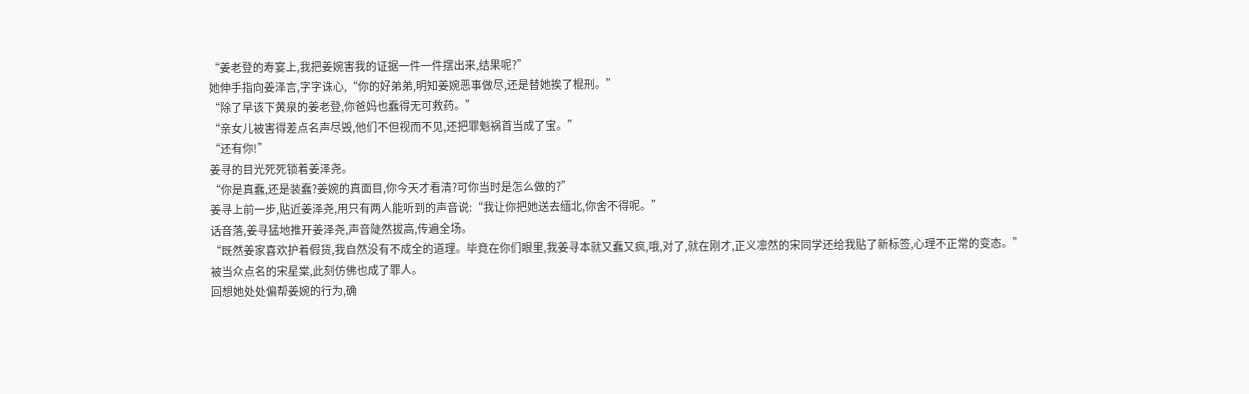“姜老登的寿宴上,我把姜婉害我的证据一件一件摆出来,结果呢?”
她伸手指向姜泽言,字字诛心,“你的好弟弟,明知姜婉恶事做尽,还是替她挨了棍刑。”
“除了早该下黄泉的姜老登,你爸妈也蠢得无可救药。”
“亲女儿被害得差点名声尽毁,他们不但视而不见,还把罪魁祸首当成了宝。”
“还有你!”
姜寻的目光死死锁着姜泽尧。
“你是真蠢,还是装蠢?姜婉的真面目,你今天才看清?可你当时是怎么做的?”
姜寻上前一步,贴近姜泽尧,用只有两人能听到的声音说:“我让你把她送去缅北,你舍不得呢。”
话音落,姜寻猛地推开姜泽尧,声音陡然拔高,传遍全场。
“既然姜家喜欢护着假货,我自然没有不成全的道理。毕竟在你们眼里,我姜寻本就又蠢又疯,哦,对了,就在刚才,正义凛然的宋同学还给我贴了新标签,心理不正常的变态。”
被当众点名的宋星棠,此刻仿佛也成了罪人。
回想她处处偏帮姜婉的行为,确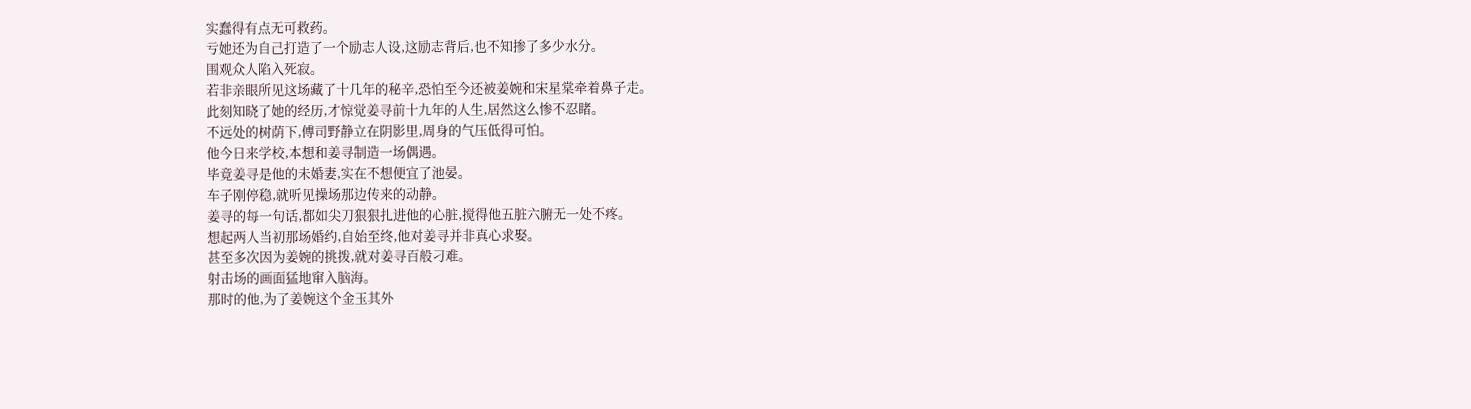实蠢得有点无可救药。
亏她还为自己打造了一个励志人设,这励志背后,也不知掺了多少水分。
围观众人陷入死寂。
若非亲眼所见这场藏了十几年的秘辛,恐怕至今还被姜婉和宋星棠牵着鼻子走。
此刻知晓了她的经历,才惊觉姜寻前十九年的人生,居然这么惨不忍睹。
不远处的树荫下,傅司野静立在阴影里,周身的气压低得可怕。
他今日来学校,本想和姜寻制造一场偶遇。
毕竟姜寻是他的未婚妻,实在不想便宜了池晏。
车子刚停稳,就听见操场那边传来的动静。
姜寻的每一句话,都如尖刀狠狠扎进他的心脏,搅得他五脏六腑无一处不疼。
想起两人当初那场婚约,自始至终,他对姜寻并非真心求娶。
甚至多次因为姜婉的挑拨,就对姜寻百般刁难。
射击场的画面猛地窜入脑海。
那时的他,为了姜婉这个金玉其外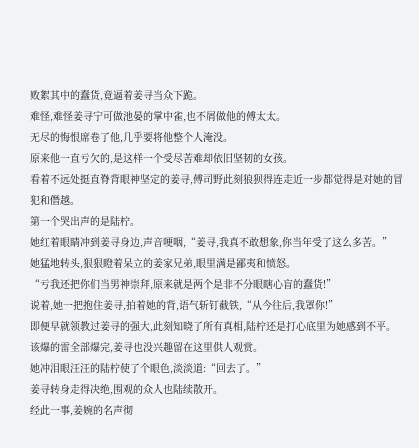败絮其中的蠢货,竟逼着姜寻当众下跪。
难怪,难怪姜寻宁可做池晏的掌中雀,也不屑做他的傅太太。
无尽的悔恨席卷了他,几乎要将他整个人淹没。
原来他一直亏欠的,是这样一个受尽苦难却依旧坚韧的女孩。
看着不远处挺直脊背眼神坚定的姜寻,傅司野此刻狼狈得连走近一步都觉得是对她的冒犯和僭越。
第一个哭出声的是陆柠。
她红着眼睛冲到姜寻身边,声音哽咽,“姜寻,我真不敢想象,你当年受了这么多苦。”
她猛地转头,狠狠瞪着呆立的姜家兄弟,眼里满是鄙夷和愤怒。
“亏我还把你们当男神崇拜,原来就是两个是非不分眼瞎心盲的蠢货!”
说着,她一把抱住姜寻,拍着她的背,语气斩钉截铁,“从今往后,我罩你!”
即便早就领教过姜寻的强大,此刻知晓了所有真相,陆柠还是打心底里为她感到不平。
该爆的雷全部爆完,姜寻也没兴趣留在这里供人观赏。
她冲泪眼汪汪的陆柠使了个眼色,淡淡道:“回去了。”
姜寻转身走得决绝,围观的众人也陆续散开。
经此一事,姜婉的名声彻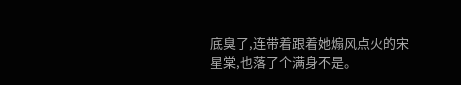底臭了,连带着跟着她煽风点火的宋星棠,也落了个满身不是。